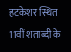हटकेशर स्थित 11वीं शताब्दी के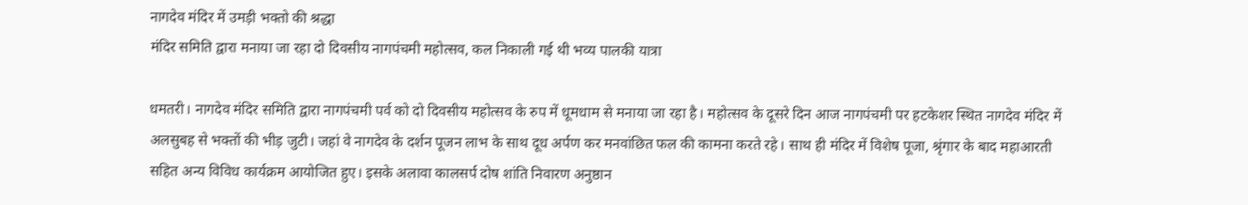नागदेव मंदिर में उमड़ी भक्तो की श्रद्धा
मंदिर समिति द्वारा मनाया जा रहा दो दिवसीय नागपंचमी महोत्सव, कल निकाली गई थी भव्य पालकी यात्रा

धमतरी। नागदेव मंदिर समिति द्वारा नागपंचमी पर्व को दो दिवसीय महोत्सव के रुप में धूमधाम से मनाया जा रहा है। महोत्सव के दूसरे दिन आज नागपंचमी पर हटकेशर स्थित नागदेव मंदिर में अलसुबह से भक्तों की भीड़ जुटी। जहां वे नागदेव के दर्शन पूजन लाभ के साथ दूध अर्पण कर मनवांछित फल की कामना करते रहे। साथ ही मंदिर में विशेष पूजा, श्रृंगार के बाद महाआरती सहित अन्य विविध कार्यक्रम आयोजित हुए। इसके अलावा कालसर्प दोष शांति निवारण अनुष्ठान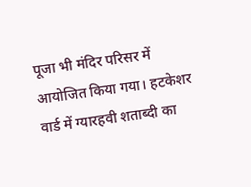पूजा भी मंदिर परिसर में आयोजित किया गया। हटकेशर वार्ड में ग्यारहवी शताब्दी का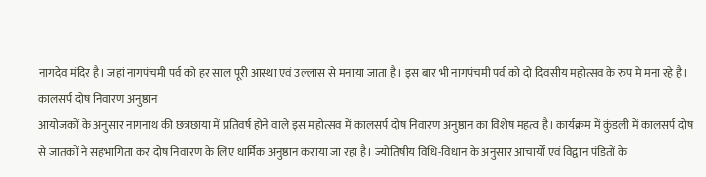नागदेव मंदिर है। जहां नागपंचमी पर्व को हर साल पूरी आस्था एवं उल्लास से मनाया जाता है। इस बार भी नागपंचमी पर्व को दो दिवसीय महोत्सव के रुप मे मना रहे है।
कालसर्प दोष निवारण अनुष्ठान
आयोजकों के अनुसार नागनाथ की छत्रछाया में प्रतिवर्ष होने वाले इस महोत्सव में कालसर्प दोष निवारण अनुष्ठान का विशेष महत्व है। कार्यक्रम में कुंडली में कालसर्प दोष से जातकों ने सहभागिता कर दोष निवारण के लिए धार्मिक अनुष्ठान कराया जा रहा है। ज्योतिषीय विधि-विधान के अनुसार आचार्यों एवं विद्वान पंडितों के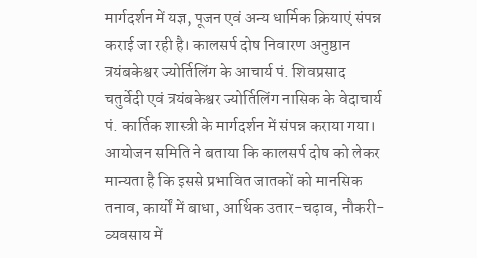मार्गदर्शन में यज्ञ, पूजन एवं अन्य धार्मिक क्रियाएं संपन्न कराई जा रही है। कालसर्प दोष निवारण अनुष्ठान त्रयंबकेश्वर ज्योर्तिलिंग के आचार्य पं. शिवप्रसाद चतुर्वेदी एवं त्रयंबकेश्वर ज्योर्तिलिंग नासिक के वेदाचार्य पं. कार्तिक शास्त्री के मार्गदर्शन में संपन्न कराया गया। आयोजन समिति ने बताया कि कालसर्प दोष को लेकर मान्यता है कि इससे प्रभावित जातकों को मानसिक तनाव, कार्यों में बाधा, आर्थिक उतार-चढ़ाव, नौकरी-व्यवसाय में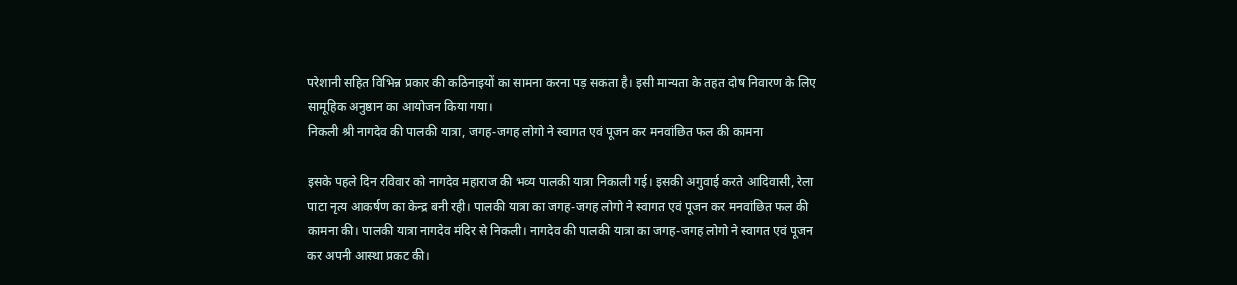परेशानी सहित विभिन्न प्रकार की कठिनाइयों का सामना करना पड़ सकता है। इसी मान्यता के तहत दोष निवारण के लिए सामूहिक अनुष्ठान का आयोजन किया गया।
निकली श्री नागदेव की पालकी यात्रा, जगह-जगह लोगो ने स्वागत एवं पूजन कर मनवांछित फल की कामना

इसके पहले दिन रविवार को नागदेव महाराज की भव्य पालकी यात्रा निकाली गई। इसकी अगुवाई करते आदिवासी, रेला पाटा नृत्य आकर्षण का केन्द्र बनी रही। पालकी यात्रा का जगह-जगह लोगो ने स्वागत एवं पूजन कर मनवांछित फल की कामना की। पालकी यात्रा नागदेव मंदिर से निकली। नागदेव की पालकी यात्रा का जगह-जगह लोगो ने स्वागत एवं पूजन कर अपनी आस्था प्रकट की।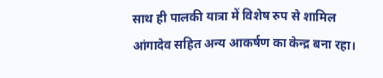साथ ही पालकी यात्रा में विशेष रुप से शामिल आंगादेव सहित अन्य आकर्षण का केन्द्र बना रहा।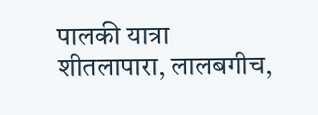पालकी यात्रा शीतलापारा, लालबगीच,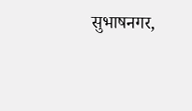सुभाषनगर,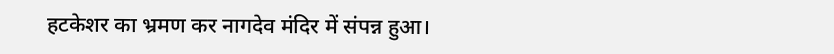हटकेशर का भ्रमण कर नागदेव मंदिर में संपन्न हुआ।